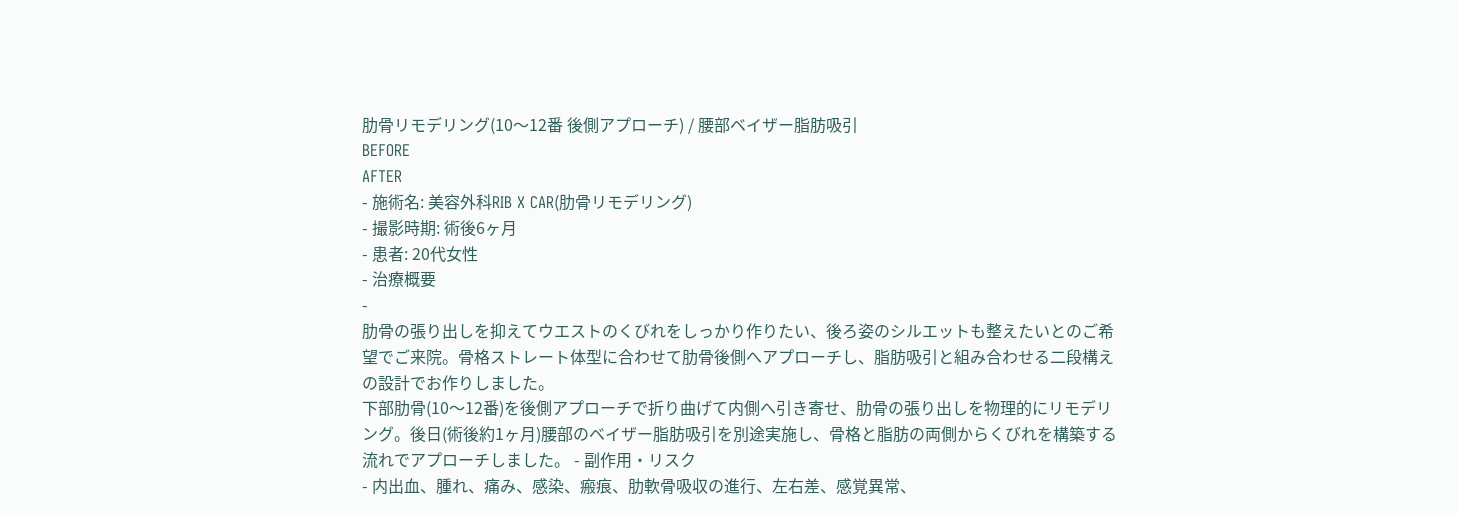肋骨リモデリング(10〜12番 後側アプローチ) / 腰部ベイザー脂肪吸引
BEFORE
AFTER
- 施術名: 美容外科RIB X CAR(肋骨リモデリング)
- 撮影時期: 術後6ヶ月
- 患者: 20代女性
- 治療概要
-
肋骨の張り出しを抑えてウエストのくびれをしっかり作りたい、後ろ姿のシルエットも整えたいとのご希望でご来院。骨格ストレート体型に合わせて肋骨後側へアプローチし、脂肪吸引と組み合わせる二段構えの設計でお作りしました。
下部肋骨(10〜12番)を後側アプローチで折り曲げて内側へ引き寄せ、肋骨の張り出しを物理的にリモデリング。後日(術後約1ヶ月)腰部のベイザー脂肪吸引を別途実施し、骨格と脂肪の両側からくびれを構築する流れでアプローチしました。 - 副作用・リスク
- 内出血、腫れ、痛み、感染、瘢痕、肋軟骨吸収の進行、左右差、感覚異常、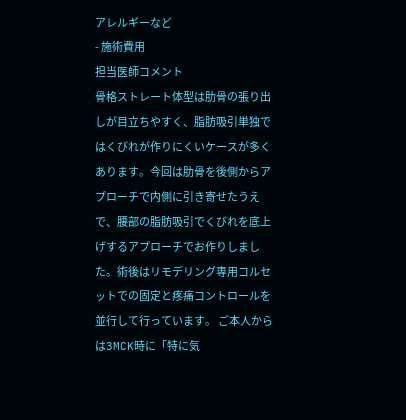アレルギーなど
- 施術費用
担当医師コメント
骨格ストレート体型は肋骨の張り出しが目立ちやすく、脂肪吸引単独ではくびれが作りにくいケースが多くあります。今回は肋骨を後側からアプローチで内側に引き寄せたうえで、腰部の脂肪吸引でくびれを底上げするアプローチでお作りしました。術後はリモデリング専用コルセットでの固定と疼痛コントロールを並行して行っています。 ご本人からは3MCK時に「特に気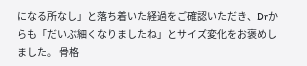になる所なし」と落ち着いた経過をご確認いただき、Drからも「だいぶ細くなりましたね」とサイズ変化をお褒めしました。 骨格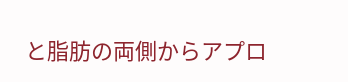と脂肪の両側からアプロ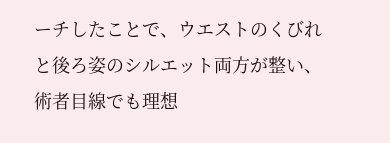ーチしたことで、ウエストのくびれと後ろ姿のシルエット両方が整い、術者目線でも理想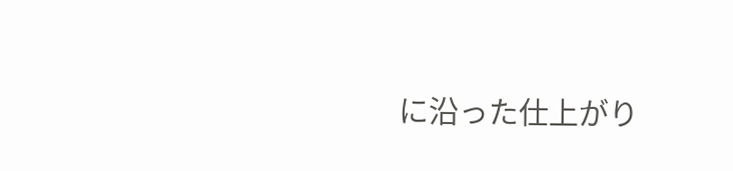に沿った仕上がり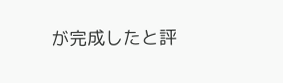が完成したと評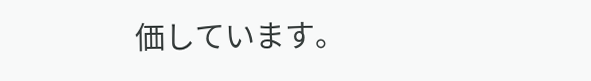価しています。